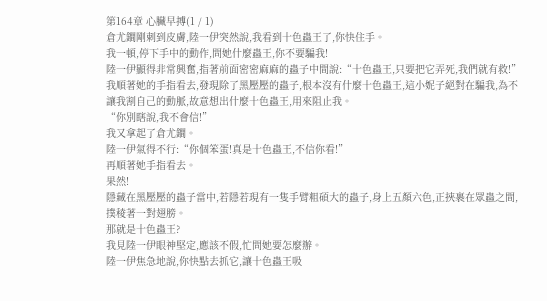第164章 心臟早搏(1 / 1)
倉尤鐧剛刺到皮膚,陸一伊突然說,我看到十色蟲王了,你快住手。
我一頓,停下手中的動作,問她什麼蟲王,你不要騙我!
陸一伊顯得非常興奮,指著前面密密麻麻的蟲子中間說:“十色蟲王,只要把它弄死,我們就有救!”
我順著她的手指看去,發現除了黑壓壓的蟲子,根本沒有什麼十色蟲王,這小妮子絕對在騙我,為不讓我割自己的動脈,故意想出什麼十色蟲王,用來阻止我。
“你別瞎說,我不會信!”
我又拿起了倉尤鐧。
陸一伊氣得不行:“你個笨蛋!真是十色蟲王,不信你看!”
再順著她手指看去。
果然!
隱藏在黑壓壓的蟲子當中,若隱若現有一隻手臂粗碩大的蟲子,身上五顏六色,正挾裹在眾蟲之間,撲稜著一對翅膀。
那就是十色蟲王?
我見陸一伊眼神堅定,應該不假,忙問她要怎麼辦。
陸一伊焦急地說,你快點去抓它,讓十色蟲王吸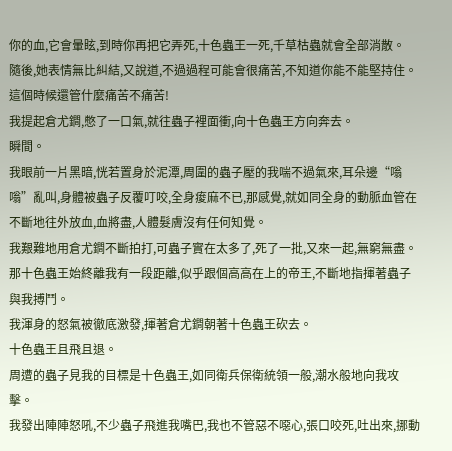你的血,它會暈眩,到時你再把它弄死,十色蟲王一死,千草枯蟲就會全部消散。
隨後,她表情無比糾結,又說道,不過過程可能會很痛苦,不知道你能不能堅持住。
這個時候還管什麼痛苦不痛苦!
我提起倉尤鐧,憋了一口氣,就往蟲子裡面衝,向十色蟲王方向奔去。
瞬間。
我眼前一片黑暗,恍若置身於泥潭,周圍的蟲子壓的我喘不過氣來,耳朵邊“嗡嗡”亂叫,身體被蟲子反覆叮咬,全身痠麻不已,那感覺,就如同全身的動脈血管在不斷地往外放血,血將盡,人體髮膚沒有任何知覺。
我艱難地用倉尤鐧不斷拍打,可蟲子實在太多了,死了一批,又來一起,無窮無盡。
那十色蟲王始終離我有一段距離,似乎跟個高高在上的帝王,不斷地指揮著蟲子與我搏鬥。
我渾身的怒氣被徹底激發,揮著倉尤鐧朝著十色蟲王砍去。
十色蟲王且飛且退。
周遭的蟲子見我的目標是十色蟲王,如同衛兵保衛統領一般,潮水般地向我攻擊。
我發出陣陣怒吼,不少蟲子飛進我嘴巴,我也不管惡不噁心,張口咬死,吐出來,挪動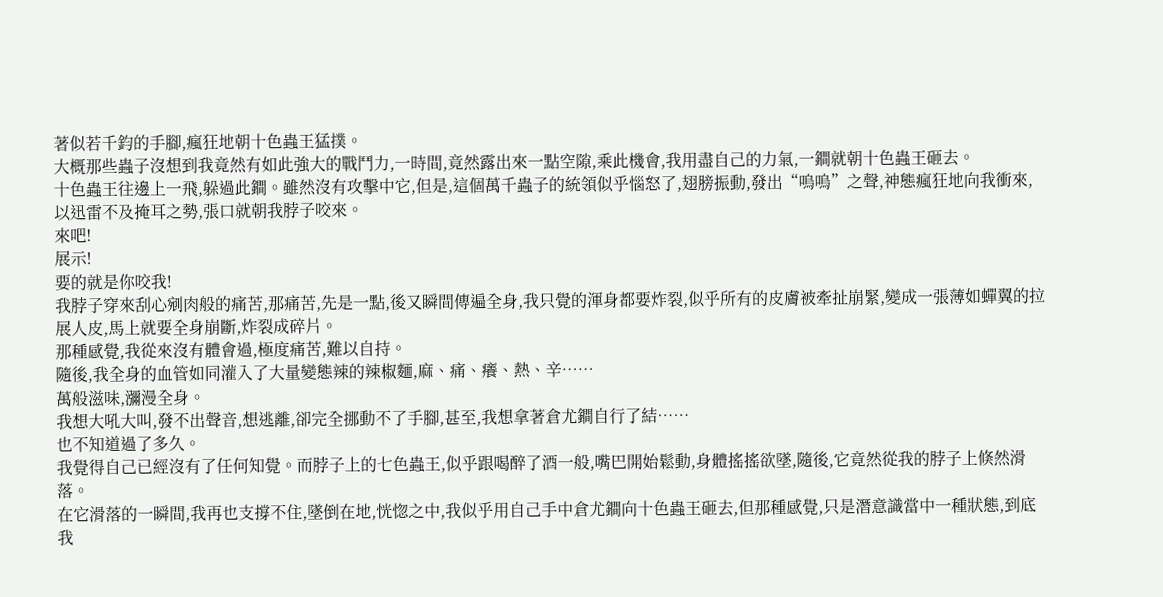著似若千鈞的手腳,瘋狂地朝十色蟲王猛撲。
大概那些蟲子沒想到我竟然有如此強大的戰鬥力,一時間,竟然露出來一點空隙,乘此機會,我用盡自己的力氣,一鐧就朝十色蟲王砸去。
十色蟲王往邊上一飛,躲過此鐧。雖然沒有攻擊中它,但是,這個萬千蟲子的統領似乎惱怒了,翅膀振動,發出“嗚嗚”之聲,神態瘋狂地向我衝來,以迅雷不及掩耳之勢,張口就朝我脖子咬來。
來吧!
展示!
要的就是你咬我!
我脖子穿來刮心剜肉般的痛苦,那痛苦,先是一點,後又瞬間傳遍全身,我只覺的渾身都要炸裂,似乎所有的皮膚被牽扯崩緊,變成一張薄如蟬翼的拉展人皮,馬上就要全身崩斷,炸裂成碎片。
那種感覺,我從來沒有體會過,極度痛苦,難以自持。
隨後,我全身的血管如同灌入了大量變態辣的辣椒麵,麻、痛、癢、熱、辛……
萬般滋味,瀰漫全身。
我想大吼大叫,發不出聲音,想逃離,卻完全挪動不了手腳,甚至,我想拿著倉尤鐧自行了結……
也不知道過了多久。
我覺得自己已經沒有了任何知覺。而脖子上的七色蟲王,似乎跟喝醉了酒一般,嘴巴開始鬆動,身體搖搖欲墜,隨後,它竟然從我的脖子上倏然滑落。
在它滑落的一瞬間,我再也支撐不住,墜倒在地,恍惚之中,我似乎用自己手中倉尤鐧向十色蟲王砸去,但那種感覺,只是潛意識當中一種狀態,到底我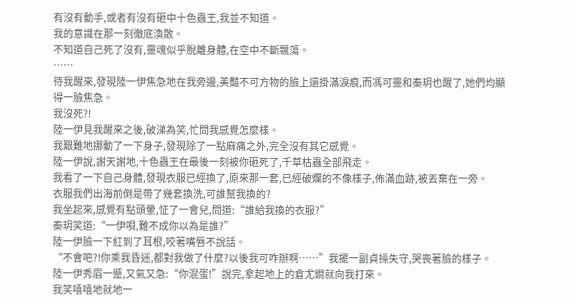有沒有動手,或者有沒有砸中十色蟲王,我並不知道。
我的意識在那一刻徹底渙散。
不知道自己死了沒有,靈魂似乎脫離身體,在空中不斷飄蕩。
……
待我醒來,發現陸一伊焦急地在我旁邊,美豔不可方物的臉上還掛滿淚痕,而馮可靈和秦玥也醒了,她們均顯得一臉焦急。
我沒死?!
陸一伊見我醒來之後,破涕為笑,忙問我感覺怎麼樣。
我艱難地挪動了一下身子,發現除了一點麻痛之外,完全沒有其它感覺。
陸一伊說,謝天謝地,十色蟲王在最後一刻被你砸死了,千草枯蟲全部飛走。
我看了一下自己身體,發現衣服已經換了,原來那一套,已經破爛的不像樣子,佈滿血跡,被丟棄在一旁。
衣服我們出海前倒是帶了幾套換洗,可誰幫我換的?
我坐起來,感覺有點頭暈,怔了一會兒,問道:“誰給我換的衣服?”
秦玥笑道:“一伊唄,難不成你以為是誰?”
陸一伊臉一下紅到了耳根,咬著嘴唇不說話。
“不會吧?!你乘我昏迷,都對我做了什麼?以後我可咋辦啊……”我擺一副貞操失守,哭喪著臉的樣子。
陸一伊秀眉一蹙,又氣又急:“你混蛋!”說完,拿起地上的倉尤鐧就向我打來。
我笑嘻嘻地就地一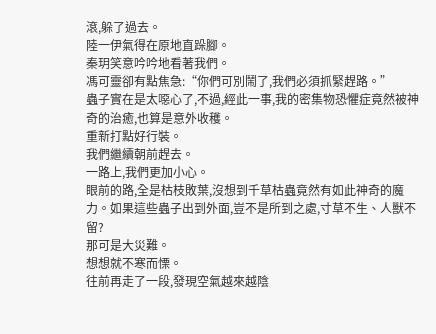滾,躲了過去。
陸一伊氣得在原地直跺腳。
秦玥笑意吟吟地看著我們。
馮可靈卻有點焦急:“你們可別鬧了,我們必須抓緊趕路。”
蟲子實在是太噁心了,不過,經此一事,我的密集物恐懼症竟然被神奇的治癒,也算是意外收穫。
重新打點好行裝。
我們繼續朝前趕去。
一路上,我們更加小心。
眼前的路,全是枯枝敗葉,沒想到千草枯蟲竟然有如此神奇的魔力。如果這些蟲子出到外面,豈不是所到之處,寸草不生、人獸不留?
那可是大災難。
想想就不寒而慄。
往前再走了一段,發現空氣越來越陰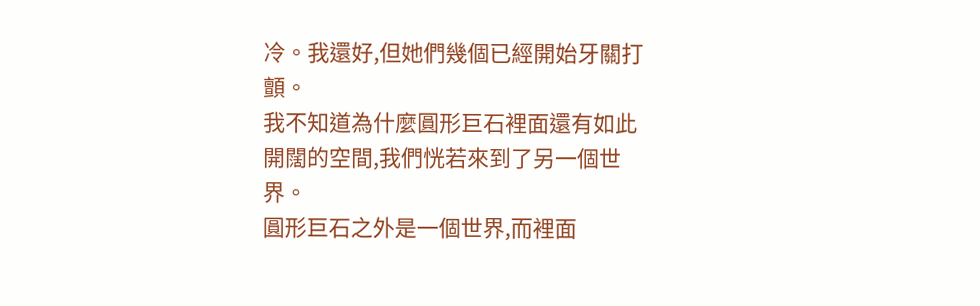冷。我還好,但她們幾個已經開始牙關打顫。
我不知道為什麼圓形巨石裡面還有如此開闊的空間,我們恍若來到了另一個世界。
圓形巨石之外是一個世界,而裡面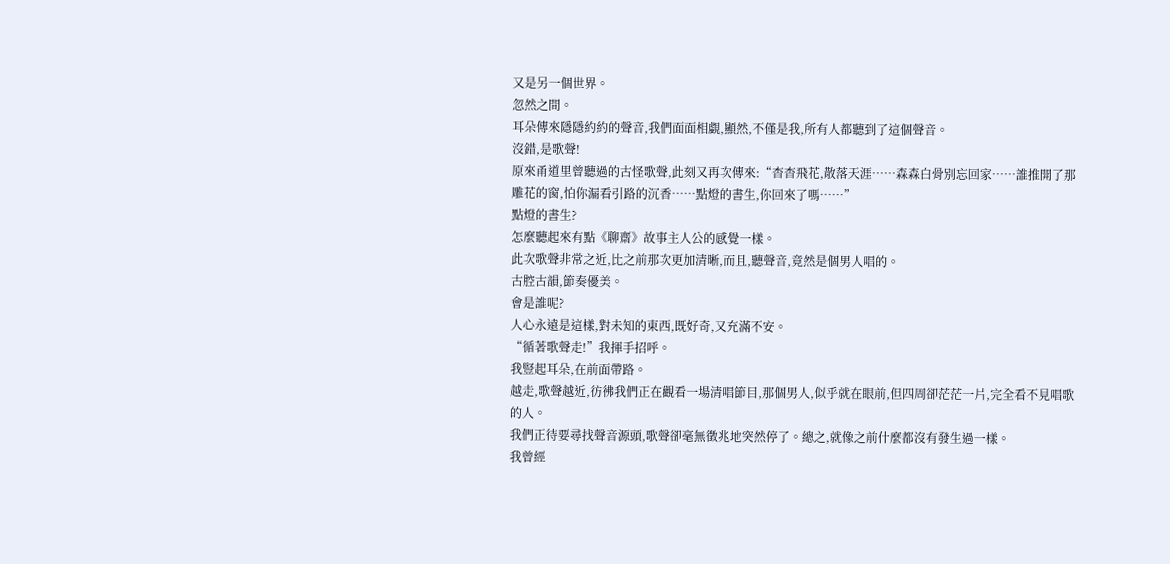又是另一個世界。
忽然之間。
耳朵傳來隱隱約約的聲音,我們面面相覷,顯然,不僅是我,所有人都聽到了這個聲音。
沒錯,是歌聲!
原來甬道里曾聽過的古怪歌聲,此刻又再次傳來:“杳杳飛花,散落天涯……森森白骨別忘回家……誰推開了那雕花的窗,怕你漏看引路的沉香……點燈的書生,你回來了嗎……”
點燈的書生?
怎麼聽起來有點《聊齋》故事主人公的感覺一樣。
此次歌聲非常之近,比之前那次更加清晰,而且,聽聲音,竟然是個男人唱的。
古腔古韻,節奏優美。
會是誰呢?
人心永遠是這樣,對未知的東西,既好奇,又充滿不安。
“循著歌聲走!”我揮手招呼。
我豎起耳朵,在前面帶路。
越走,歌聲越近,彷彿我們正在觀看一場清唱節目,那個男人,似乎就在眼前,但四周卻茫茫一片,完全看不見唱歌的人。
我們正待要尋找聲音源頭,歌聲卻毫無徵兆地突然停了。總之,就像之前什麼都沒有發生過一樣。
我曾經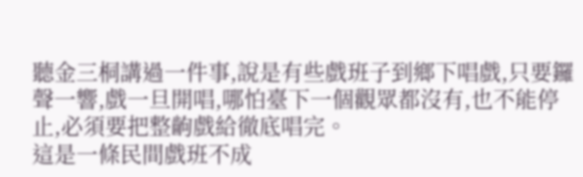聽金三桐講過一件事,說是有些戲班子到鄉下唱戲,只要鑼聲一響,戲一旦開唱,哪怕臺下一個觀眾都沒有,也不能停止,必須要把整齣戲給徹底唱完。
這是一條民間戲班不成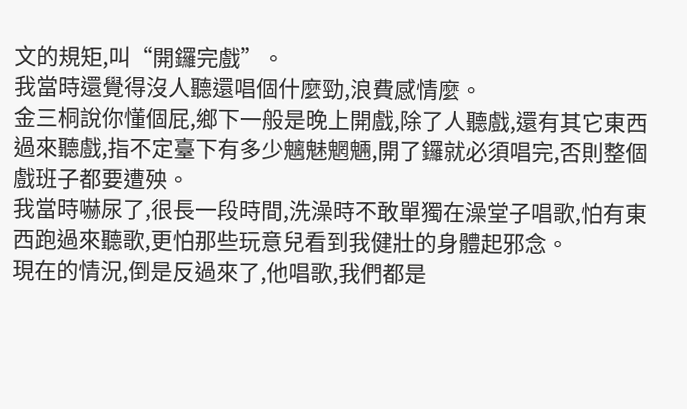文的規矩,叫“開鑼完戲”。
我當時還覺得沒人聽還唱個什麼勁,浪費感情麼。
金三桐說你懂個屁,鄉下一般是晚上開戲,除了人聽戲,還有其它東西過來聽戲,指不定臺下有多少魑魅魍魎,開了鑼就必須唱完,否則整個戲班子都要遭殃。
我當時嚇尿了,很長一段時間,洗澡時不敢單獨在澡堂子唱歌,怕有東西跑過來聽歌,更怕那些玩意兒看到我健壯的身體起邪念。
現在的情況,倒是反過來了,他唱歌,我們都是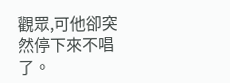觀眾,可他卻突然停下來不唱了。